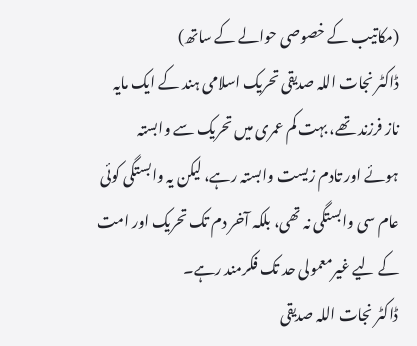(مکاتیب کے خصوصی حوالے کے ساتھ)
ڈاکٹر نجات اللہ صدیقی تحریک اسلامی ہند کے ایک مایہ ناز فرزند تھے، بہت کم عمری میں تحریک سے وابستہ ہوئے اور تادم زیست وابستہ رہے، لیکن یہ وابستگی کوئی عام سی وابستگی نہ تھی، بلکہ آخر دم تک تحریک اور امت کے لیے غیرمعمولی حد تک فکرمند رہے۔
ڈاکٹر نجات اللہ صدیقی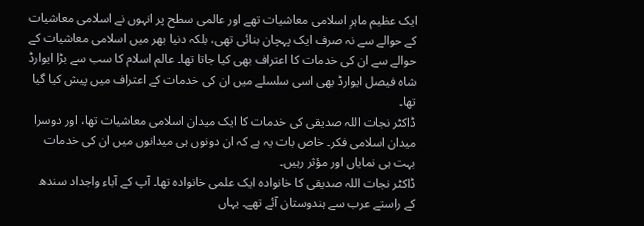ایک عظیم ماہرِ اسلامی معاشیات تھے اور عالمی سطح پر انہوں نے اسلامی معاشیات کے حوالے سے نہ صرف ایک پہچان بنائی تھی، بلکہ دنیا بھر میں اسلامی معاشیات کے حوالے سے ان کی خدمات کا اعتراف بھی کیا جاتا تھا۔ عالم اسلام کا سب سے بڑا ایوارڈ شاہ فیصل ایوارڈ بھی اسی سلسلے میں ان کی خدمات کے اعتراف میں پیش کیا گیا تھا۔
ڈاکٹر نجات اللہ صدیقی کی خدمات کا ایک میدان اسلامی معاشیات تھا، اور دوسرا میدان اسلامی فکر۔ خاص بات یہ ہے کہ ان دونوں ہی میدانوں میں ان کی خدمات بہت ہی نمایاں اور مؤثر رہیں۔
ڈاکٹر نجات اللہ صدیقی کا خانوادہ ایک علمی خانوادہ تھا۔ آپ کے آباء واجداد سندھ کے راستے عرب سے ہندوستان آئے تھے۔ یہاں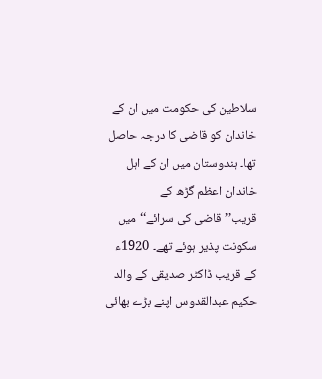سلاطین کی حکومت میں ان کے خاندان کو قاضی کا درجہ حاصل تھا۔ ہندوستان میں ان کے اہل خاندان اعظم گڑھ کے قریب’’قاضی کی سرائے‘‘میں سکونت پذیر ہوئے تھے۔ 1920ء کے قریب ڈاکٹر صدیقی کے والد حکیم عبدالقدوس اپنے بڑے بھائی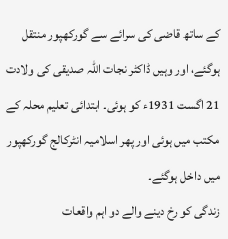کے ساتھ قاضی کی سرائے سے گورکھپور منتقل ہوگئے، اور وہیں ڈاکٹر نجات اللہ صدیقی کی ولادت 21 اگست 1931ء کو ہوئی۔ ابتدائی تعلیم محلہ کے مکتب میں ہوئی اور پھر اسلامیہ انٹرکالج گورکھپور میں داخل ہوگئے۔
زندگی کو رخ دینے والے دو اہم واقعات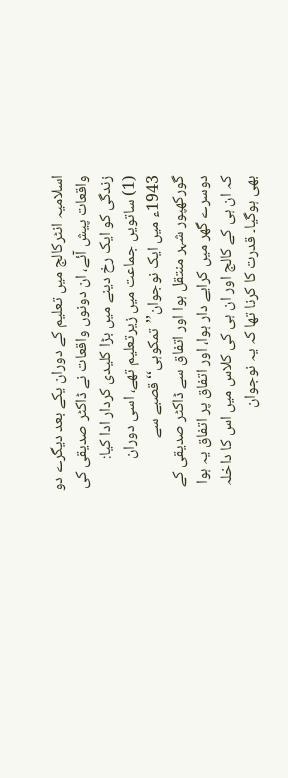اسلامیہ انٹرکالج میں تعلیم کے دوران یکے بعد دیگرے دو واقعات پیش آئے، ان دونوں واقعات نے ڈاکٹر صدیقی کی زندگی کو ایک رخ دینے میں بڑا کلیدی کردار ادا کیا:
(1) ساتویں جماعت میں زیرتعلیم تھے، اسی دوران 1943ء میں ایک نوجوان’’تمکوہی‘‘ قصبے سے گورکھپور شہر منتقل ہوا اور اتفاق سے ڈاکٹر صدیقی کے دوسرے گھر میں کرایے دار ہوا، اور اتفاق پر اتفاق یہ ہوا کہ ان ہی کے کالج اور ان ہی کی کلاس میں اس کا داخلہ بھی ہوگیا۔ قدرت کا کرنا تھا کہ یہ نوجوان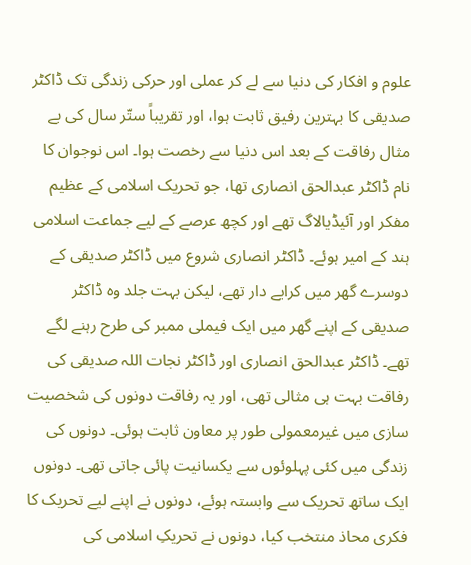علوم و افکار کی دنیا سے لے کر عملی اور حرکی زندگی تک ڈاکٹر صدیقی کا بہترین رفیق ثابت ہوا، اور تقریباً ستّر سال کی بے مثال رفاقت کے بعد اس دنیا سے رخصت ہوا۔ اس نوجوان کا نام ڈاکٹر عبدالحق انصاری تھا، جو تحریک اسلامی کے عظیم مفکر اور آئیڈیالاگ تھے اور کچھ عرصے کے لیے جماعت اسلامی ہند کے امیر ہوئے۔ ڈاکٹر انصاری شروع میں ڈاکٹر صدیقی کے دوسرے گھر میں کرایے دار تھے، لیکن بہت جلد وہ ڈاکٹر صدیقی کے اپنے گھر میں ایک فیملی ممبر کی طرح رہنے لگے تھے۔ ڈاکٹر عبدالحق انصاری اور ڈاکٹر نجات اللہ صدیقی کی رفاقت بہت ہی مثالی تھی، اور یہ رفاقت دونوں کی شخصیت سازی میں غیرمعمولی طور پر معاون ثابت ہوئی۔ دونوں کی زندگی میں کئی پہلوئوں سے یکسانیت پائی جاتی تھی۔ دونوں ایک ساتھ تحریک سے وابستہ ہوئے، دونوں نے اپنے لیے تحریک کا فکری محاذ منتخب کیا، دونوں نے تحریکِ اسلامی کی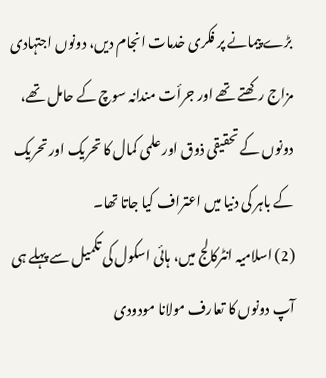بڑے پیمانے پر فکری خدمات انجام دیں، دونوں اجتہادی مزاج رکھتے تھے اور جرأت مندانہ سوچ کے حامل تھے، دونوں کے تحقیقی ذوق اور علمی کمال کا تحریک اور تحریک کے باہر کی دنیا میں اعتراف کیا جاتا تھا۔
(2) اسلامیہ انٹرکالج میں، ہائی اسکول کی تکمیل سے پہلے ہی آپ دونوں کا تعارف مولانا مودودی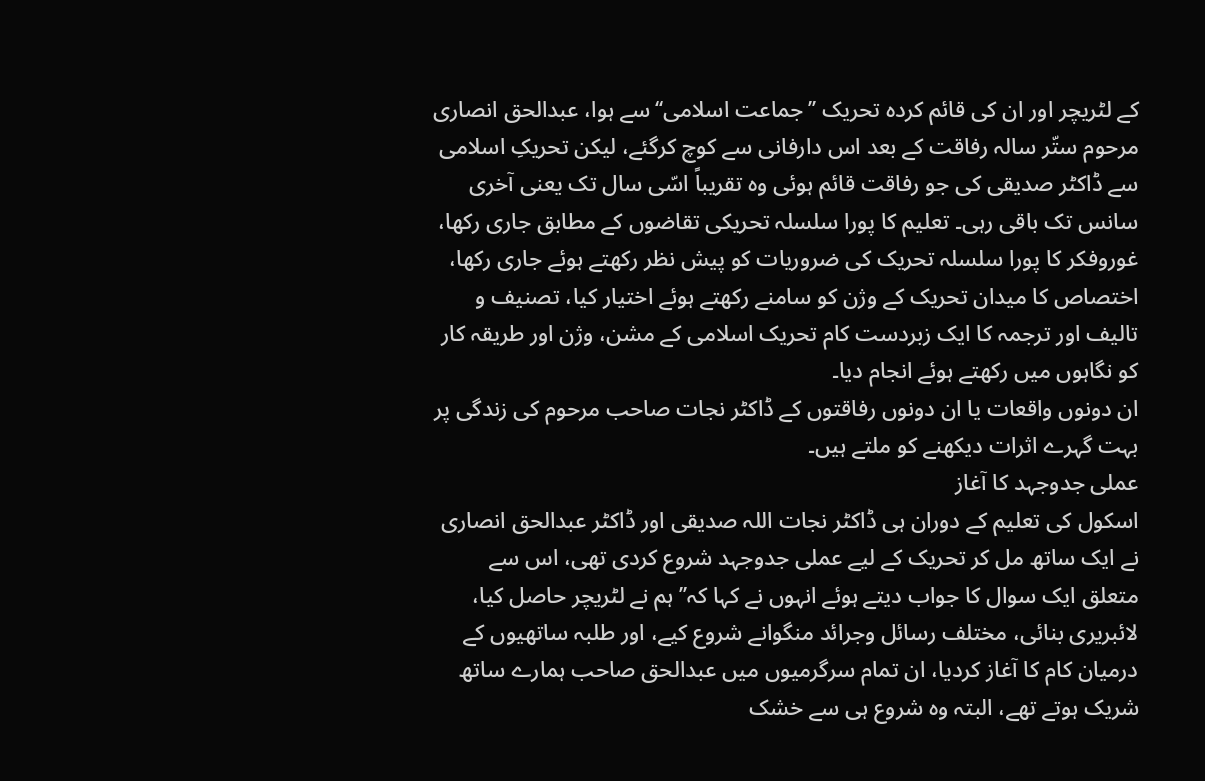کے لٹریچر اور ان کی قائم کردہ تحریک ’’جماعت اسلامی‘‘سے ہوا، عبدالحق انصاری مرحوم ستّر سالہ رفاقت کے بعد اس دارفانی سے کوچ کرگئے، لیکن تحریکِ اسلامی سے ڈاکٹر صدیقی کی جو رفاقت قائم ہوئی وہ تقریباً اسّی سال تک یعنی آخری سانس تک باقی رہی۔ تعلیم کا پورا سلسلہ تحریکی تقاضوں کے مطابق جاری رکھا، غوروفکر کا پورا سلسلہ تحریک کی ضروریات کو پیش نظر رکھتے ہوئے جاری رکھا، اختصاص کا میدان تحریک کے وژن کو سامنے رکھتے ہوئے اختیار کیا، تصنیف و تالیف اور ترجمہ کا ایک زبردست کام تحریک اسلامی کے مشن، وژن اور طریقہ کار کو نگاہوں میں رکھتے ہوئے انجام دیا۔
ان دونوں واقعات یا ان دونوں رفاقتوں کے ڈاکٹر نجات صاحب مرحوم کی زندگی پر بہت گہرے اثرات دیکھنے کو ملتے ہیں۔
عملی جدوجہد کا آغاز
اسکول کی تعلیم کے دوران ہی ڈاکٹر نجات اللہ صدیقی اور ڈاکٹر عبدالحق انصاری نے ایک ساتھ مل کر تحریک کے لیے عملی جدوجہد شروع کردی تھی، اس سے متعلق ایک سوال کا جواب دیتے ہوئے انہوں نے کہا کہ’’ہم نے لٹریچر حاصل کیا، لائبریری بنائی، مختلف رسائل وجرائد منگوانے شروع کیے، اور طلبہ ساتھیوں کے درمیان کام کا آغاز کردیا، ان تمام سرگرمیوں میں عبدالحق صاحب ہمارے ساتھ شریک ہوتے تھے، البتہ وہ شروع ہی سے خشک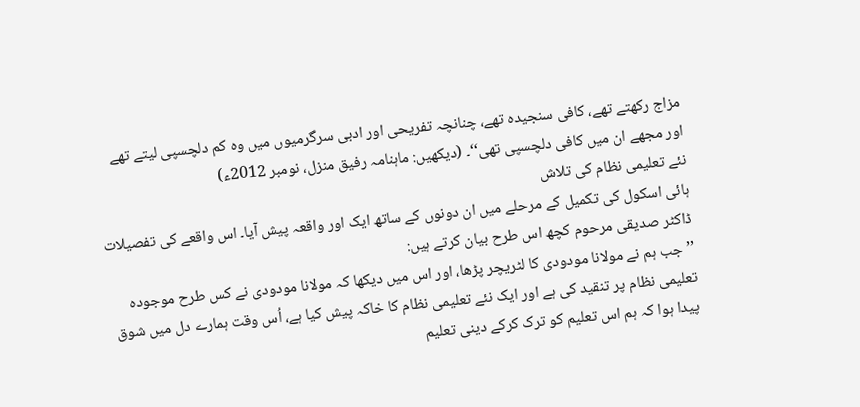مزاج رکھتے تھے، کافی سنجیدہ تھے، چنانچہ تفریحی اور ادبی سرگرمیوں میں وہ کم دلچسپی لیتے تھے اور مجھے ان میں کافی دلچسپی تھی‘‘۔ (دیکھیں: ماہنامہ رفیق منزل، نومبر 2012ء)
نئے تعلیمی نظام کی تلاش
ہائی اسکول کی تکمیل کے مرحلے میں ان دونوں کے ساتھ ایک اور واقعہ پیش آیا۔ اس واقعے کی تفصیلات ڈاکٹر صدیقی مرحوم کچھ اس طرح بیان کرتے ہیں:
’’جب ہم نے مولانا مودودی کا لٹریچر پڑھا، اور اس میں دیکھا کہ مولانا مودودی نے کس طرح موجودہ تعلیمی نظام پر تنقید کی ہے اور ایک نئے تعلیمی نظام کا خاکہ پیش کیا ہے، اُس وقت ہمارے دل میں شوق پیدا ہوا کہ ہم اس تعلیم کو ترک کرکے دینی تعلیم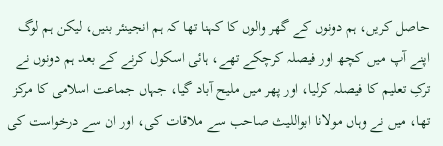حاصل کریں، ہم دونوں کے گھر والوں کا کہنا تھا کہ ہم انجینئر بنیں، لیکن ہم لوگ اپنے آپ میں کچھ اور فیصلہ کرچکے تھے، ہائی اسکول کرنے کے بعد ہم دونوں نے ترکِ تعلیم کا فیصلہ کرلیا، اور پھر میں ملیح آباد گیا، جہاں جماعت اسلامی کا مرکز تھا، میں نے وہاں مولانا ابواللیث صاحب سے ملاقات کی، اور ان سے درخواست کی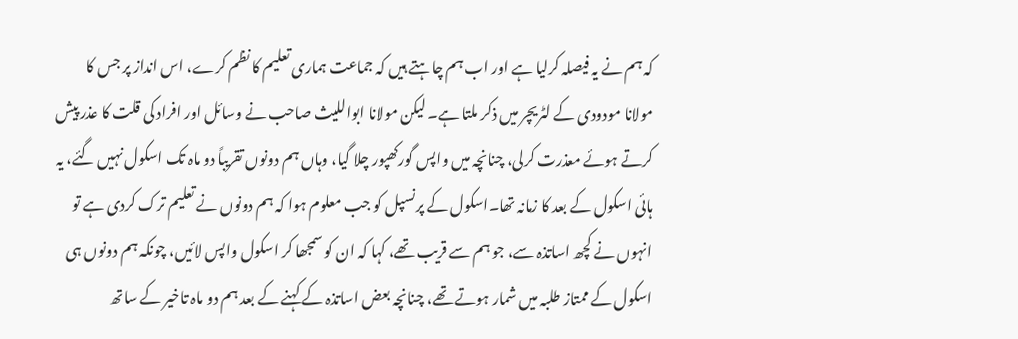کہ ہم نے یہ فیصلہ کرلیا ہے اور اب ہم چاہتے ہیں کہ جماعت ہماری تعلیم کا نظم کرے، اس انداز پر جس کا مولانا مودودی کے لٹریچر میں ذکر ملتا ہے۔ لیکن مولانا ابواللیث صاحب نے وسائل اور افراد کی قلت کا عذر پیش کرتے ہوئے معذرت کرلی، چنانچہ میں واپس گورکھپور چلا گیا، وہاں ہم دونوں تقریباً دو ماہ تک اسکول نہیں گئے، یہ ہائی اسکول کے بعد کا زمانہ تھا۔اسکول کے پرنسپل کو جب معلوم ہوا کہ ہم دونوں نے تعلیم ترک کردی ہے تو انہوں نے کچھ اساتذہ سے، جو ہم سے قریب تھے، کہا کہ ان کو سمجھا کر اسکول واپس لائیں، چونکہ ہم دونوں ہی اسکول کے ممتاز طلبہ میں شمار ہوتے تھے، چنانچہ بعض اساتذہ کے کہنے کے بعد ہم دو ماہ تاخیر کے ساتھ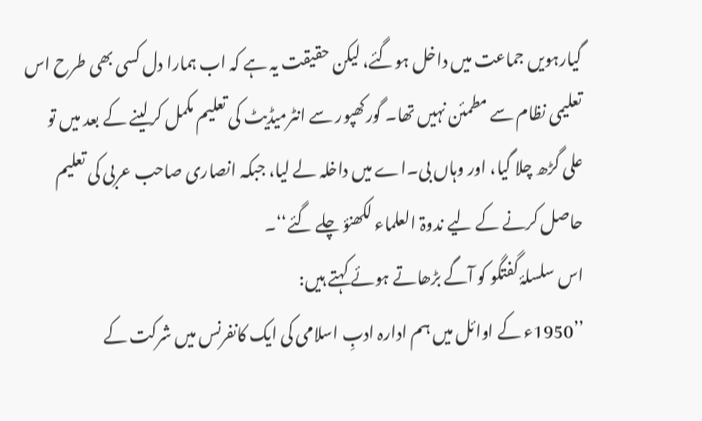گیارہویں جماعت میں داخل ہوگئے، لیکن حقیقت یہ ہے کہ اب ہمارا دل کسی بھی طرح اس تعلیمی نظام سے مطمئن نہیں تھا۔ گورکھپور سے انٹرمیڈیٹ کی تعلیم مکمل کرلینے کے بعد میں تو علی گڑھ چلا گیا، اور وہاں بی۔اے میں داخلہ لے لیا، جبکہ انصاری صاحب عربی کی تعلیم حاصل کرنے کے لیے ندوۃ العلماء لکھنؤ چلے گئے‘‘۔
اس سلسلۂ گفتگو کو آگے بڑھاتے ہوئے کہتے ہیں:
’’1950ء کے اوائل میں ہم ادارہ ادبِ اسلامی کی ایک کانفرنس میں شرکت کے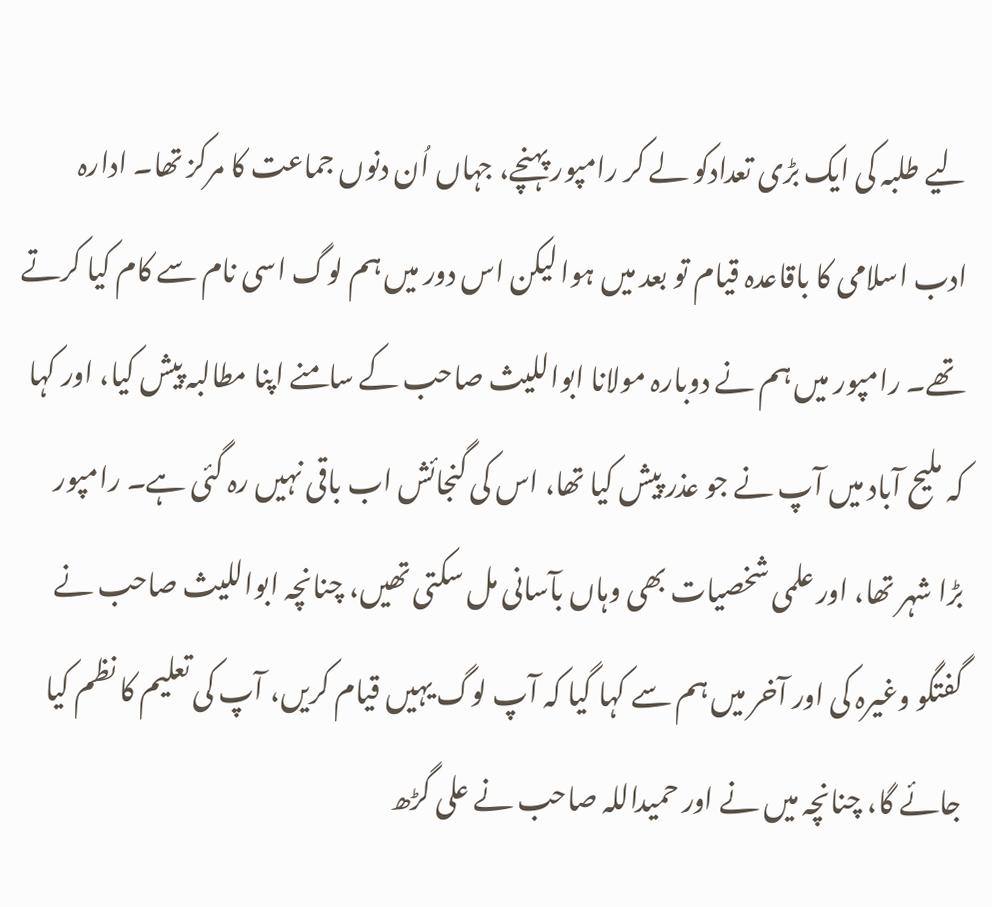لیے طلبہ کی ایک بڑی تعدادکو لے کر رامپور پہنچے، جہاں اُن دنوں جماعت کا مرکز تھا۔ ادارہ ادب اسلامی کا باقاعدہ قیام تو بعد میں ہوا لیکن اس دور میں ہم لوگ اسی نام سے کام کیا کرتے تھے۔ رامپور میں ہم نے دوبارہ مولانا ابواللیث صاحب کے سامنے اپنا مطالبہ پیش کیا، اور کہا کہ ملیح آباد میں آپ نے جو عذر پیش کیا تھا، اس کی گنجائش اب باقی نہیں رہ گئی ہے۔ رامپور بڑا شہر تھا، اور علمی شخصیات بھی وہاں بآسانی مل سکتی تھیں، چنانچہ ابواللیث صاحب نے گفتگو وغیرہ کی اور آخر میں ہم سے کہا گیا کہ آپ لوگ یہیں قیام کریں، آپ کی تعلیم کا نظم کیا جائے گا، چنانچہ میں نے اور حمیداللہ صاحب نے علی گڑھ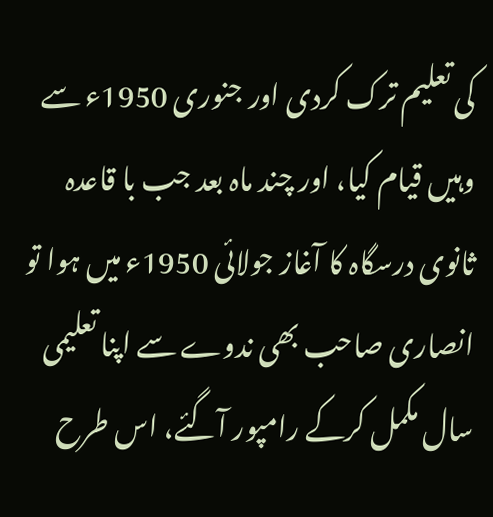کی تعلیم ترک کردی اور جنوری 1950ء سے وہیں قیام کیا، اور چند ماہ بعد جب با قاعدہ ثانوی درسگاہ کا آغاز جولائی 1950ء میں ہوا تو انصاری صاحب بھی ندوے سے اپنا تعلیمی سال مکمل کرکے رامپور آگئے، اس طرح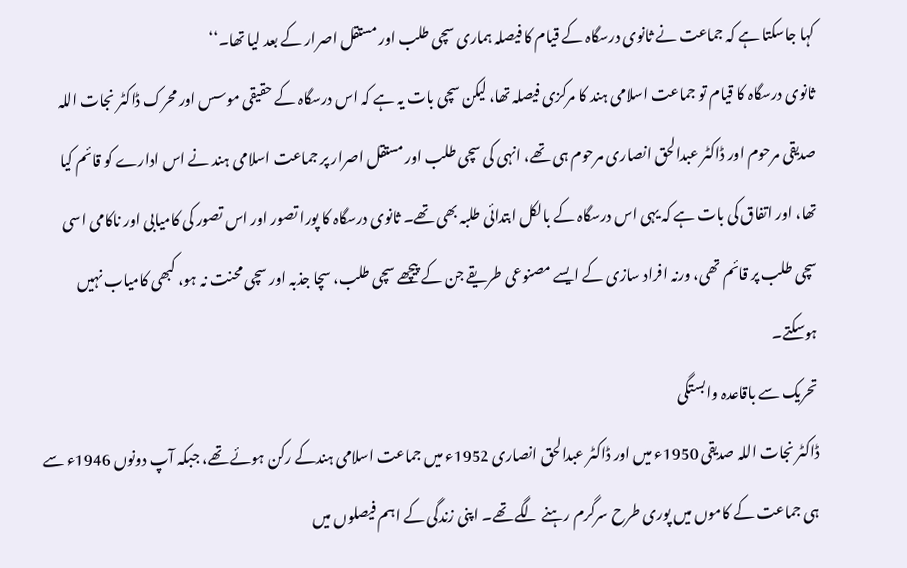کہا جاسکتا ہے کہ جماعت نے ثانوی درسگاہ کے قیام کا فیصلہ ہماری سچی طلب اور مستقل اصرار کے بعد لیا تھا۔‘‘
ثانوی درسگاہ کا قیام تو جماعت اسلامی ہند کا مرکزی فیصلہ تھا، لیکن سچی بات یہ ہے کہ اس درسگاہ کے حقیقی موسس اور محرک ڈاکٹر نجات اللہ صدیقی مرحوم اور ڈاکٹر عبدالحق انصاری مرحوم ہی تھے، انہی کی سچی طلب اور مستقل اصرار پر جماعت اسلامی ہند نے اس ادارے کو قائم کیا تھا، اور اتفاق کی بات ہے کہ یہی اس درسگاہ کے بالکل ابتدائی طلبہ بھی تھے۔ ثانوی درسگاہ کا پورا تصور اور اس تصور کی کامیابی اور ناکامی اسی سچی طلب پر قائم تھی، ورنہ افراد سازی کے ایسے مصنوعی طریقے جن کے پیچھے سچی طلب، سچا جذبہ اور سچی محنت نہ ہو، کبھی کامیاب نہیں ہوسکتے۔
تحریک سے باقاعدہ وابستگی
ڈاکٹر نجات اللہ صدیقی 1950ء میں اور ڈاکٹر عبدالحق انصاری 1952ء میں جماعت اسلامی ہندکے رکن ہوئے تھے، جبکہ آپ دونوں 1946ء سے ہی جماعت کے کاموں میں پوری طرح سرگرم رہنے لگے تھے۔ اپنی زندگی کے اہم فیصلوں میں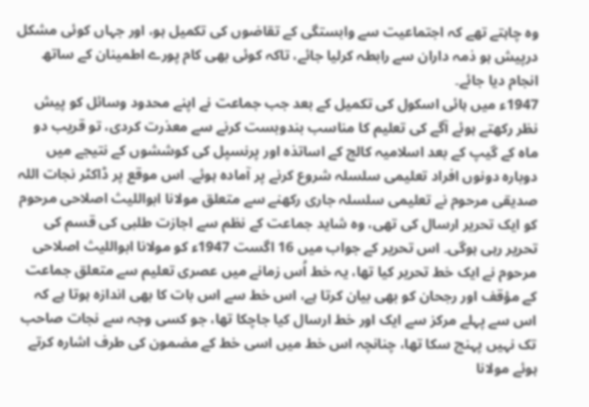وہ چاہتے تھے کہ اجتماعیت سے وابستگی کے تقاضوں کی تکمیل ہو، اور جہاں کوئی مشکل درپیش ہو ذمہ داران سے رابطہ کرلیا جائے، تاکہ کوئی بھی کام پورے اطمینان کے ساتھ انجام دیا جائے۔
1947ء میں ہائی اسکول کی تکمیل کے بعد جب جماعت نے اپنے محدود وسائل کو پیش نظر رکھتے ہوئے آگے کی تعلیم کا مناسب بندوبست کرنے سے معذرت کردی، تو قریب دو ماہ کے گیپ کے بعد اسلامیہ کالج کے اساتذہ اور پرنسپل کی کوششوں کے نتیجے میں دوبارہ دونوں افراد تعلیمی سلسلہ شروع کرنے پر آمادہ ہوئے۔ اس موقع پر ڈاکٹر نجات اللہ صدیقی مرحوم نے تعلیمی سلسلہ جاری رکھنے سے متعلق مولانا ابواللیث اصلاحی مرحوم کو ایک تحریر ارسال کی تھی، وہ شاید جماعت کے نظم سے اجازت طلبی کی قسم کی تحریر رہی ہوگی۔ اس تحریر کے جواب میں 16 اگست 1947ء کو مولانا ابواللیث اصلاحی مرحوم نے ایک خط تحریر کیا تھا، یہ خط اُس زمانے میں عصری تعلیم سے متعلق جماعت کے مؤقف اور رجحان کو بھی بیان کرتا ہے، اس خط سے اس بات کا بھی اندازہ ہوتا ہے کہ اس سے پہلے مرکز سے ایک اور خط ارسال کیا جاچکا تھا، جو کسی وجہ سے نجات صاحب تک نہیں پہنچ سکا تھا، چنانچہ اس خط میں اسی خط کے مضمون کی طرف اشارہ کرتے ہوئے مولانا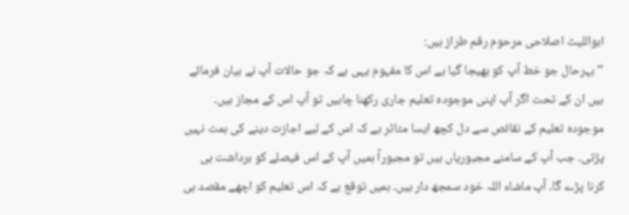ابواللیث اصلاحی مرحوم رقم طراز ہیں:
’’بہرحال جو خط آپ کو بھیجا گیا ہے اس کا مفہوم یہی ہے کہ جو حالات آپ نے بیان فرمائے ہیں ان کے تحت اگر آپ اپنی موجودہ تعلیم جاری رکھنا چاہیں تو آپ اس کے مجاز ہیں۔ موجودہ تعلیم کے نقائص سے دل کچھ ایسا متاثر ہے کہ اس کے لیے اجازت دینے کی ہمت نہیں پڑتی۔ جب آپ کے سامنے مجبوریاں ہیں تو مجبوراً ہمیں آپ کے اس فیصلے کو برداشت ہی کرنا پڑے گا۔ آپ ماشاء اللہ خود سمجھ دار ہیں۔ ہمیں توقع ہے کہ اس تعلیم کو اچھے مقصد ہی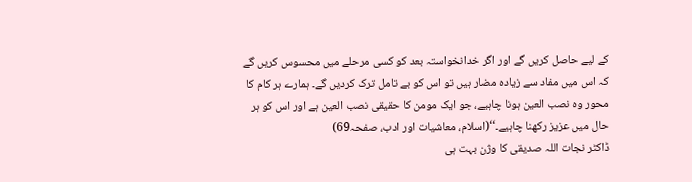کے لیے حاصل کریں گے اور اگر خدانخواستہ بعد کو کسی مرحلے میں محسوس کریں گے کہ اس میں مفاد سے زیادہ مضار ہیں تو اس کو بے تامل ترک کردیں گے۔ ہمارے ہر کام کا محور وہ نصب العین ہونا چاہیے، جو ایک مومن کا حقیقی نصب العین ہے اور اس کو ہر حال میں عزیز رکھنا چاہیے۔‘‘(اسلام، معاشیات اور ادب، صفحہ69)
ڈاکٹر نجات اللہ صدیقی کا وژن بہت ہی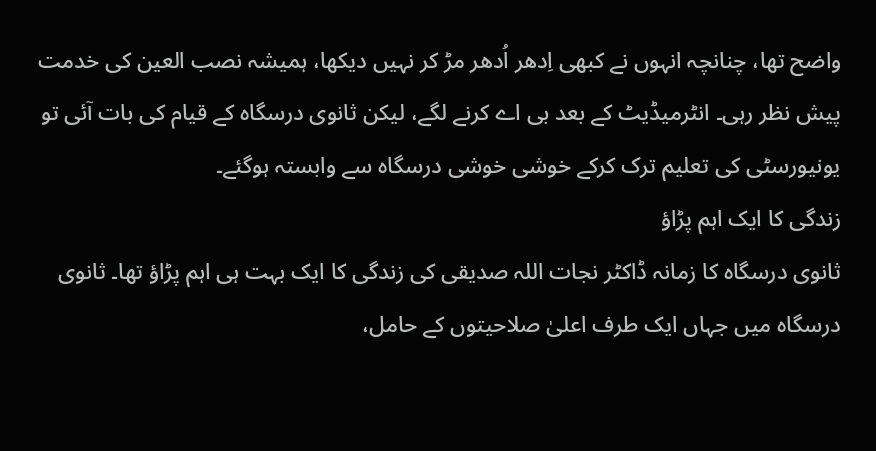واضح تھا، چنانچہ انہوں نے کبھی اِدھر اُدھر مڑ کر نہیں دیکھا، ہمیشہ نصب العین کی خدمت پیش نظر رہی۔ انٹرمیڈیٹ کے بعد بی اے کرنے لگے، لیکن ثانوی درسگاہ کے قیام کی بات آئی تو یونیورسٹی کی تعلیم ترک کرکے خوشی خوشی درسگاہ سے وابستہ ہوگئے۔
زندگی کا ایک اہم پڑاؤ
ثانوی درسگاہ کا زمانہ ڈاکٹر نجات اللہ صدیقی کی زندگی کا ایک بہت ہی اہم پڑاؤ تھا۔ ثانوی درسگاہ میں جہاں ایک طرف اعلیٰ صلاحیتوں کے حامل،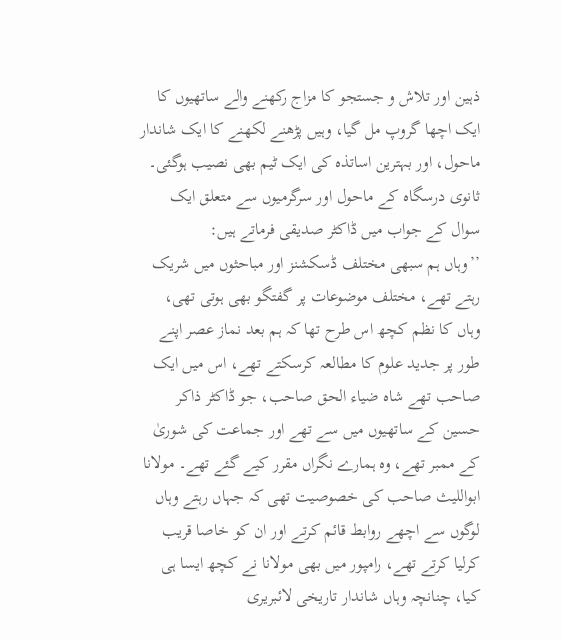ذہین اور تلاش و جستجو کا مزاج رکھنے والے ساتھیوں کا ایک اچھا گروپ مل گیا، وہیں پڑھنے لکھنے کا ایک شاندار ماحول، اور بہترین اساتذہ کی ایک ٹیم بھی نصیب ہوگئی۔
ثانوی درسگاہ کے ماحول اور سرگرمیوں سے متعلق ایک سوال کے جواب میں ڈاکٹر صدیقی فرماتے ہیں:
’’وہاں ہم سبھی مختلف ڈسکشنز اور مباحثوں میں شریک رہتے تھے، مختلف موضوعات پر گفتگو بھی ہوتی تھی، وہاں کا نظم کچھ اس طرح تھا کہ ہم بعد نماز عصر اپنے طور پر جدید علوم کا مطالعہ کرسکتے تھے، اس میں ایک صاحب تھے شاہ ضیاء الحق صاحب، جو ڈاکٹر ذاکر حسین کے ساتھیوں میں سے تھے اور جماعت کی شوریٰ کے ممبر تھے، وہ ہمارے نگراں مقرر کیے گئے تھے۔ مولانا ابواللیث صاحب کی خصوصیت تھی کہ جہاں رہتے وہاں لوگوں سے اچھے روابط قائم کرتے اور ان کو خاصا قریب کرلیا کرتے تھے، رامپور میں بھی مولانا نے کچھ ایسا ہی کیا، چنانچہ وہاں شاندار تاریخی لائبریری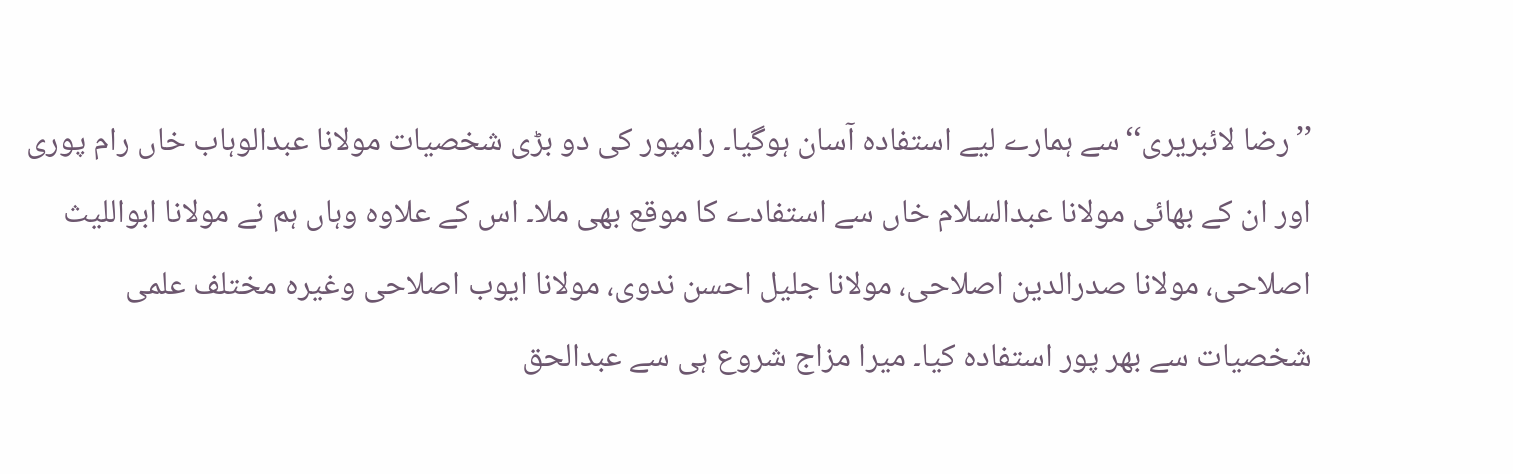’’رضا لائبریری‘‘سے ہمارے لیے استفادہ آسان ہوگیا۔ رامپور کی دو بڑی شخصیات مولانا عبدالوہاب خاں رام پوری اور ان کے بھائی مولانا عبدالسلام خاں سے استفادے کا موقع بھی ملا۔ اس کے علاوہ وہاں ہم نے مولانا ابواللیث اصلاحی، مولانا صدرالدین اصلاحی، مولانا جلیل احسن ندوی، مولانا ایوب اصلاحی وغیرہ مختلف علمی شخصیات سے بھر پور استفادہ کیا۔ میرا مزاج شروع ہی سے عبدالحق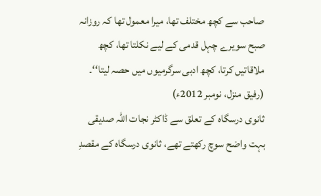صاحب سے کچھ مختلف تھا، میرا معمول تھا کہ روزانہ صبح سویرے چہل قدمی کے لیے نکلتا تھا، کچھ ملاقاتیں کرتا، کچھ ادبی سرگرمیوں میں حصہ لیتا‘‘۔ (رفیق منزل، نومبر 2012ء)
ثانوی درسگاہ کے تعلق سے ڈاکٹر نجات اللہ صدیقی بہت واضح سوچ رکھتے تھے، ثانوی درسگاہ کے مقصدِ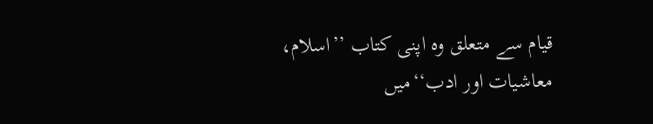قیام سے متعلق وہ اپنی کتاب ’’اسلام، معاشیات اور ادب‘‘میں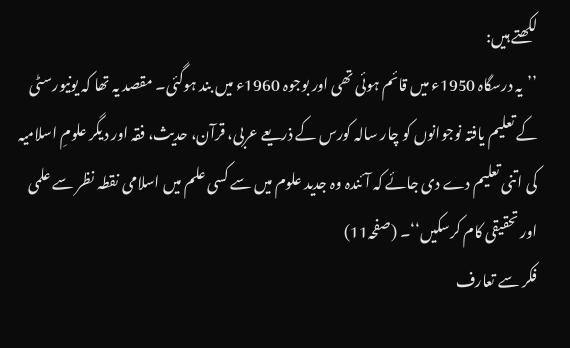لکھتے ہیں:
’’یہ درسگاہ 1950ء میں قائم ہوئی تھی اور بوجوہ 1960ء میں بند ہوگئی۔ مقصد یہ تھا کہ یونیورسٹی کے تعلیم یافتہ نوجوانوں کو چار سالہ کورس کے ذریعے عربی، قرآن، حدیث، فقہ اور دیگر علومِ اسلامیہ کی اتنی تعلیم دے دی جائے کہ آئندہ وہ جدید علوم میں سے کسی علم میں اسلامی نقطہ نظر سے علمی اور تحقیقی کام کرسکیں‘‘۔ (صفحہ11)
فکر سے تعارف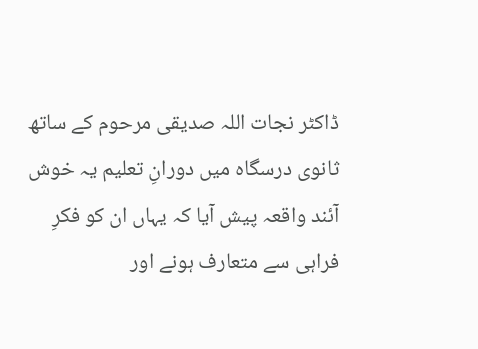ڈاکٹر نجات اللہ صدیقی مرحوم کے ساتھ ثانوی درسگاہ میں دورانِ تعلیم یہ خوش آئند واقعہ پیش آیا کہ یہاں ان کو فکرِ فراہی سے متعارف ہونے اور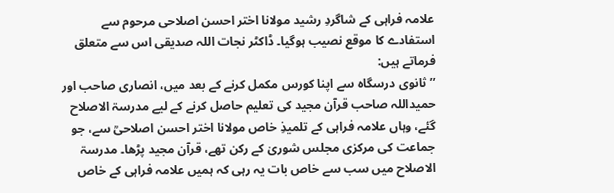علامہ فراہی کے شاگردِ رشید مولانا اختر احسن اصلاحی مرحوم سے استفادے کا موقع نصیب ہوگیا۔ ڈاکٹر نجات اللہ صدیقی اس سے متعلق فرماتے ہیں:
’’ثانوی درسگاہ سے اپنا کورس مکمل کرنے کے بعد میں، انصاری صاحب اور حمیداللہ صاحب قرآن مجید کی تعلیم حاصل کرنے کے لیے مدرسۃ الاصلاح گئے، وہاں علامہ فراہی کے تلمیذِ خاص مولانا اختر احسن اصلاحیؒ سے، جو جماعت کی مرکزی مجلس شوریٰ کے رکن تھے، قرآن مجید پڑھا۔ مدرسۃ الاصلاح میں سب سے خاص بات یہ رہی کہ ہمیں علامہ فراہی کے خاص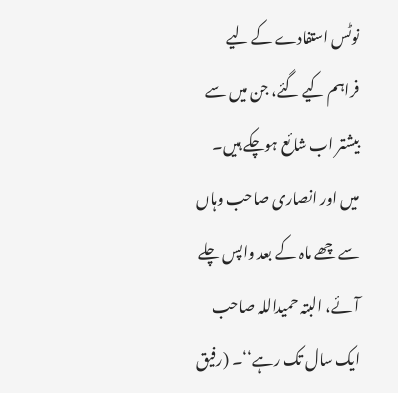نوٹس استفادے کے لیے فراہم کیے گئے، جن میں سے بیشتر اب شائع ہوچکے ہیں۔ میں اور انصاری صاحب وہاں سے چھے ماہ کے بعد واپس چلے آئے، البتہ حمیداللہ صاحب ایک سال تک رہے‘‘۔ (رفیق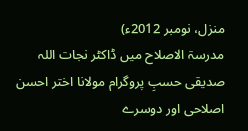منزل، نومبر 2012ء)
مدرسۃ الاصلاح میں ڈاکٹر نجات اللہ صدیقی حسبِ پروگرام مولانا اختر احسن اصلاحی اور دوسرے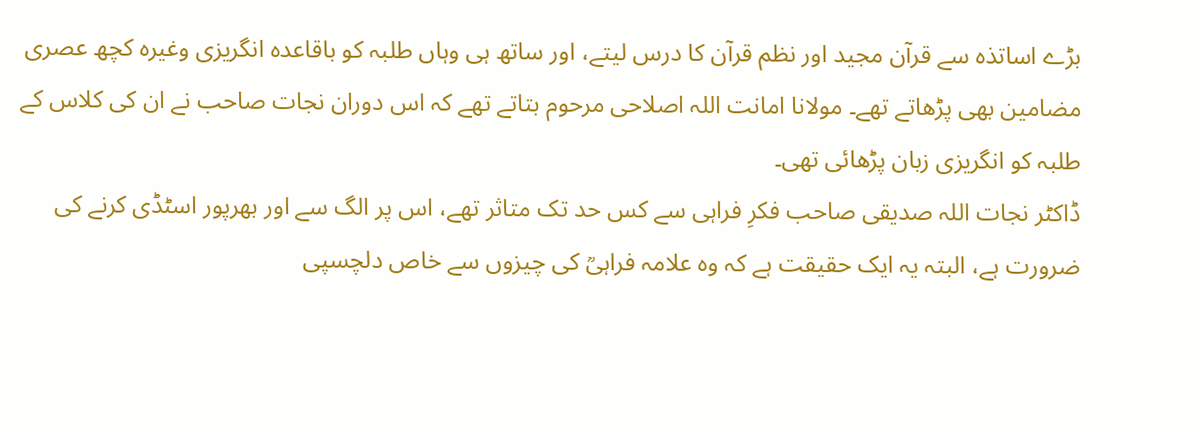بڑے اساتذہ سے قرآن مجید اور نظم قرآن کا درس لیتے، اور ساتھ ہی وہاں طلبہ کو باقاعدہ انگریزی وغیرہ کچھ عصری مضامین بھی پڑھاتے تھے۔ مولانا امانت اللہ اصلاحی مرحوم بتاتے تھے کہ اس دوران نجات صاحب نے ان کی کلاس کے طلبہ کو انگریزی زبان پڑھائی تھی۔
ڈاکٹر نجات اللہ صدیقی صاحب فکرِ فراہی سے کس حد تک متاثر تھے، اس پر الگ سے اور بھرپور اسٹڈی کرنے کی ضرورت ہے، البتہ یہ ایک حقیقت ہے کہ وہ علامہ فراہیؒ کی چیزوں سے خاص دلچسپی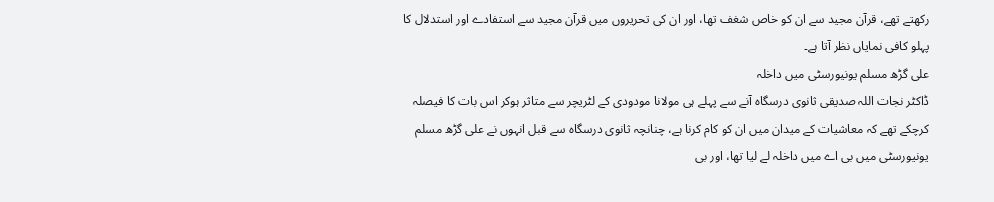رکھتے تھے، قرآن مجید سے ان کو خاص شغف تھا، اور ان کی تحریروں میں قرآن مجید سے استفادے اور استدلال کا پہلو کافی نمایاں نظر آتا ہے۔
علی گڑھ مسلم یونیورسٹی میں داخلہ
ڈاکٹر نجات اللہ صدیقی ثانوی درسگاہ آنے سے پہلے ہی مولانا مودودی کے لٹریچر سے متاثر ہوکر اس بات کا فیصلہ کرچکے تھے کہ معاشیات کے میدان میں ان کو کام کرنا ہے، چنانچہ ثانوی درسگاہ سے قبل انہوں نے علی گڑھ مسلم یونیورسٹی میں بی اے میں داخلہ لے لیا تھا، اور بی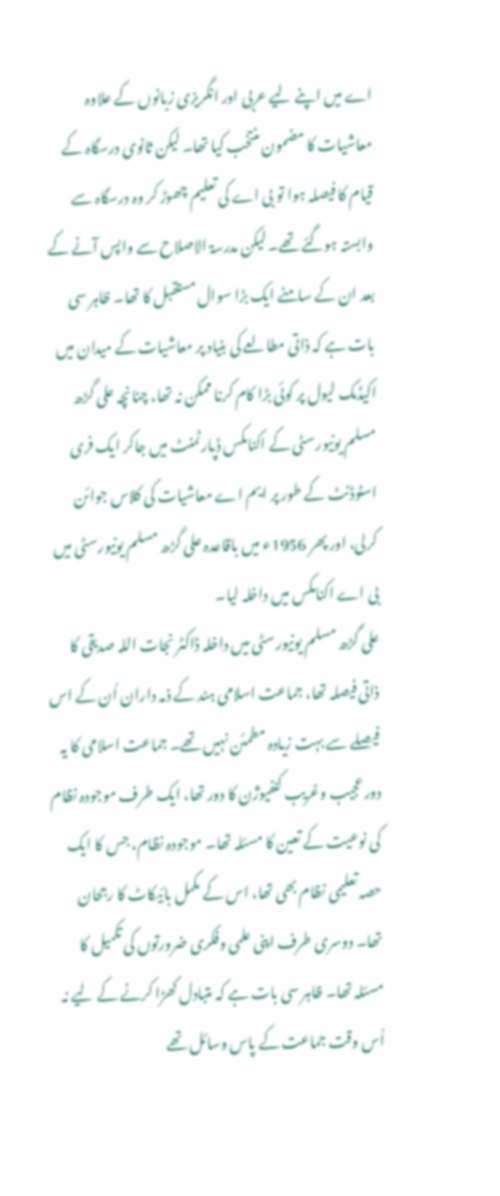اے میں اپنے لیے عربی اور انگریزی زبانوں کے علاوہ معاشیات کا مضمون منتخب کیا تھا۔ لیکن ثانوی درسگاہ کے قیام کا فیصلہ ہوا تو بی اے کی تعلیم چھوڑ کر وہ درسگاہ سے وابستہ ہوگئے تھے۔ لیکن مدرسۃ الاصلاح سے واپس آنے کے بعد ان کے سامنے ایک بڑا سوال مستقبل کا تھا۔ ظاہر سی بات ہے کہ ذاتی مطالعے کی بنیاد پر معاشیات کے میدان میں اکیڈمک لیول پر کوئی بڑا کام کرنا ممکن نہ تھا، چنانچہ علی گڑھ مسلم یونیورسٹی کے اکنامکس ڈپارٹمنٹ میں جاکر ایک فری اسٹوڈنٹ کے طور پر ایم اے معاشیات کی کلاس جوائن کرلی، اور پھر 1956ء میں باقاعدہ علی گڑھ مسلم یونیورسٹی میں بی اے اکنامکس میں داخلہ لیا۔
علی گڑھ مسلم یونیورسٹی میں داخلہ ڈاکٹر نجات اللہ صدیقی کا ذاتی فیصلہ تھا، جماعت اسلامی ہند کے ذمہ داران اُن کے اس فیصلے سے بہت زیادہ مطمئن نہیں تھے۔ جماعت اسلامی کا یہ دور عجیب وغریب کنفیوژن کا دور تھا، ایک طرف موجودہ نظام کی نوعیت کے تعین کا مسئلہ تھا۔ موجودہ نظام، جس کا ایک حصہ تعلیمی نظام بھی تھا، اس کے مکمل بائیکاٹ کا رجحان تھا۔ دوسری طرف اپنی علمی وفکری ضرورتوں کی تکمیل کا مسئلہ تھا۔ ظاہر سی بات ہے کہ متبادل کھڑا کرنے کے لیے نہ اُس وقت جماعت کے پاس وسائل تھے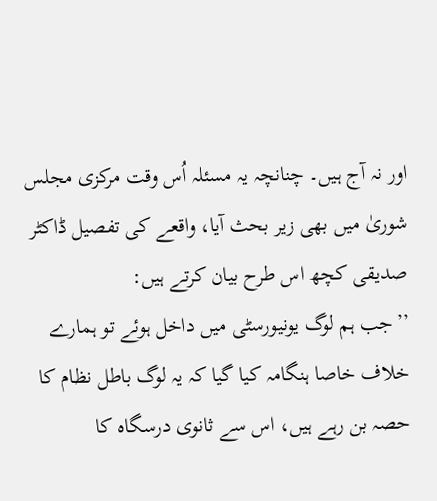اور نہ آج ہیں۔ چنانچہ یہ مسئلہ اُس وقت مرکزی مجلس شوریٰ میں بھی زیر بحث آیا، واقعے کی تفصیل ڈاکٹر صدیقی کچھ اس طرح بیان کرتے ہیں:
’’جب ہم لوگ یونیورسٹی میں داخل ہوئے تو ہمارے خلاف خاصا ہنگامہ کیا گیا کہ یہ لوگ باطل نظام کا حصہ بن رہے ہیں، اس سے ثانوی درسگاہ کا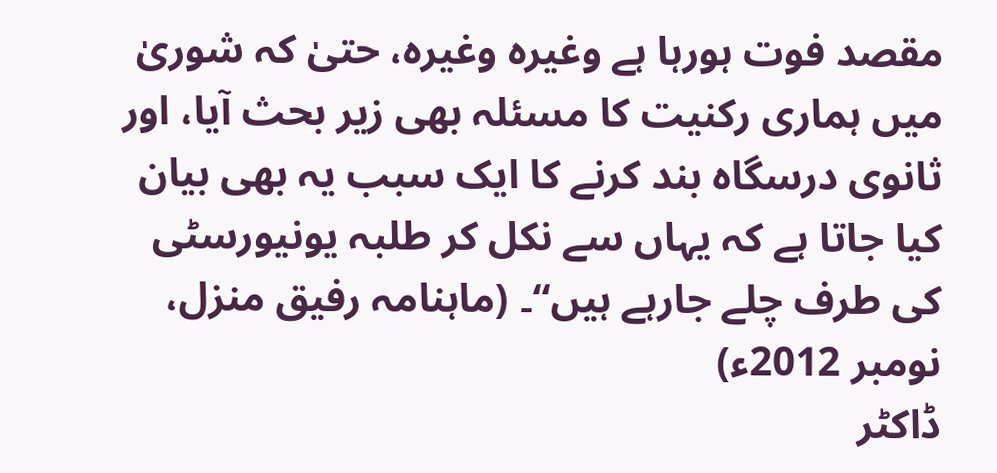مقصد فوت ہورہا ہے وغیرہ وغیرہ، حتیٰ کہ شوریٰ میں ہماری رکنیت کا مسئلہ بھی زیر بحث آیا، اور ثانوی درسگاہ بند کرنے کا ایک سبب یہ بھی بیان کیا جاتا ہے کہ یہاں سے نکل کر طلبہ یونیورسٹی کی طرف چلے جارہے ہیں‘‘۔ (ماہنامہ رفیق منزل، نومبر 2012ء)
ڈاکٹر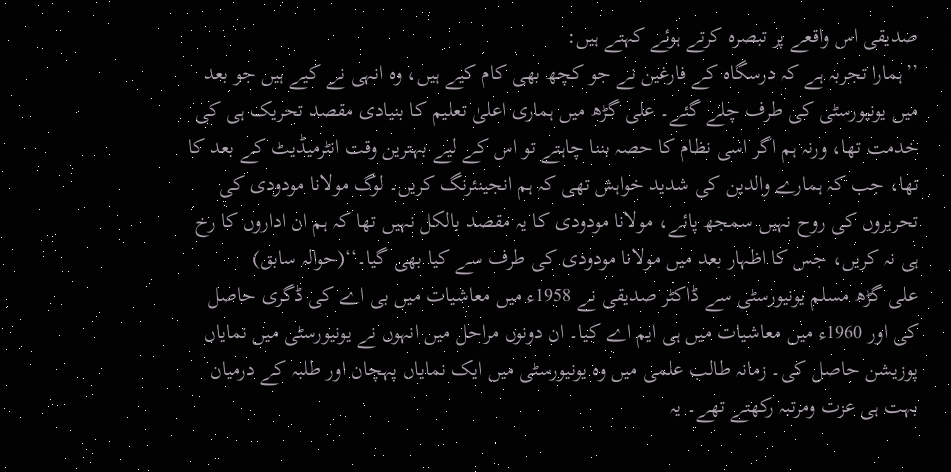صدیقی اس واقعے پر تبصرہ کرتے ہوئے کہتے ہیں:
’’ہمارا تجربہ ہے کہ درسگاہ کے فارغین نے جو کچھ بھی کام کیے ہیں، وہ انہی نے کیے ہیں جو بعد میں یونیورسٹی کی طرف چلے گئے۔ علی گڑھ میں ہماری اعلیٰ تعلیم کا بنیادی مقصد تحریک ہی کی خدمت تھا، ورنہ ہم اگر اسی نظام کا حصہ بننا چاہتے تو اس کے لیے بہترین وقت انٹرمیڈیٹ کے بعد کا تھا، جب کہ ہمارے والدین کی شدید خواہش تھی کہ ہم انجینئرنگ کریں۔ لوگ مولانا مودودی کی تحریروں کی روح نہیں سمجھ پائے، مولانا مودودی کا یہ مقصد بالکل نہیں تھا کہ ہم ان اداروں کا رخ ہی نہ کریں، جس کا اظہار بعد میں مولانا مودودی کی طرف سے کیا بھی گیا۔‘‘(حوالہ سابق)
علی گڑھ مسلم یونیورسٹی سے ڈاکٹر صدیقی نے 1958ء میں معاشیات میں بی اے کی ڈگری حاصل کی اور 1960ء میں معاشیات میں ہی ایم اے کیا۔ ان دونوں مراحل میں انہوں نے یونیورسٹی میں نمایاں پوزیشن حاصل کی۔ زمانہ طالب علمی میں وہ یونیورسٹی میں ایک نمایاں پہچان اور طلبہ کے درمیان بہت ہی عزت ومرتبہ رکھتے تھے۔ یہ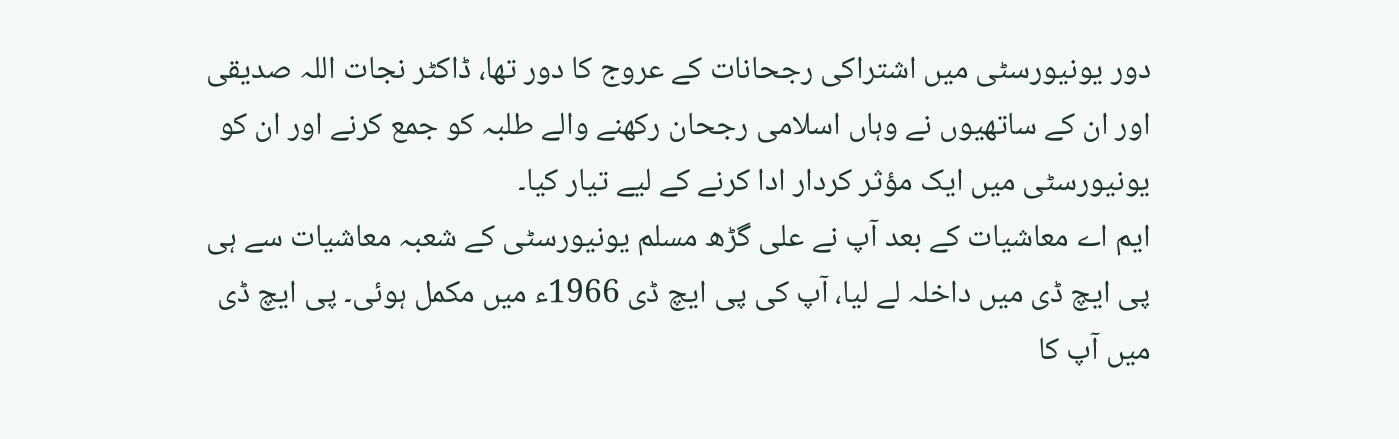دور یونیورسٹی میں اشتراکی رجحانات کے عروج کا دور تھا، ڈاکٹر نجات اللہ صدیقی اور ان کے ساتھیوں نے وہاں اسلامی رجحان رکھنے والے طلبہ کو جمع کرنے اور ان کو یونیورسٹی میں ایک مؤثر کردار ادا کرنے کے لیے تیار کیا۔
ایم اے معاشیات کے بعد آپ نے علی گڑھ مسلم یونیورسٹی کے شعبہ معاشیات سے ہی پی ایچ ڈی میں داخلہ لے لیا، آپ کی پی ایچ ڈی 1966ء میں مکمل ہوئی۔ پی ایچ ڈی میں آپ کا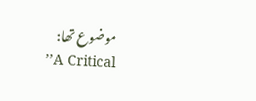موضوع تھا:
’’A Critical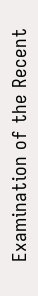Examination of the Recent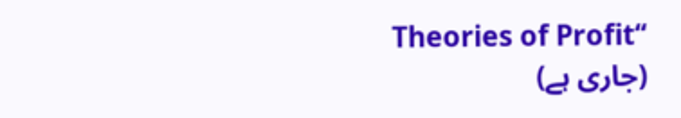Theories of Profit‘‘
(جاری ہے)